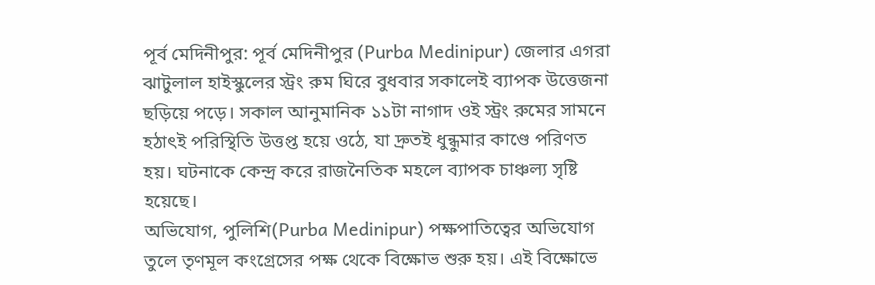পূর্ব মেদিনীপুর: পূর্ব মেদিনীপুর (Purba Medinipur) জেলার এগরা ঝাটুলাল হাইস্কুলের স্ট্রং রুম ঘিরে বুধবার সকালেই ব্যাপক উত্তেজনা ছড়িয়ে পড়ে। সকাল আনুমানিক ১১টা নাগাদ ওই স্ট্রং রুমের সামনে হঠাৎই পরিস্থিতি উত্তপ্ত হয়ে ওঠে, যা দ্রুতই ধুন্ধুমার কাণ্ডে পরিণত হয়। ঘটনাকে কেন্দ্র করে রাজনৈতিক মহলে ব্যাপক চাঞ্চল্য সৃষ্টি হয়েছে।
অভিযোগ, পুলিশি(Purba Medinipur) পক্ষপাতিত্বের অভিযোগ তুলে তৃণমূল কংগ্রেসের পক্ষ থেকে বিক্ষোভ শুরু হয়। এই বিক্ষোভে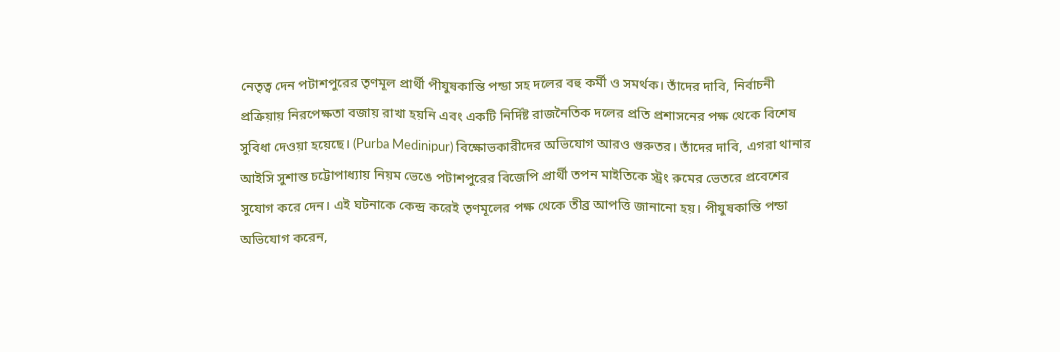নেতৃত্ব দেন পটাশপুরের তৃণমূল প্রার্থী পীযুষকান্তি পন্ডা সহ দলের বহু কর্মী ও সমর্থক। তাঁদের দাবি, নির্বাচনী প্রক্রিয়ায় নিরপেক্ষতা বজায় রাখা হয়নি এবং একটি নির্দিষ্ট রাজনৈতিক দলের প্রতি প্রশাসনের পক্ষ থেকে বিশেষ সুবিধা দেওয়া হয়েছে। (Purba Medinipur) বিক্ষোভকারীদের অভিযোগ আরও গুরুতর। তাঁদের দাবি, এগরা থানার আইসি সুশান্ত চট্টোপাধ্যায় নিয়ম ভেঙে পটাশপুরের বিজেপি প্রার্থী তপন মাইতিকে স্ট্রং রুমের ভেতরে প্রবেশের সুযোগ করে দেন। এই ঘটনাকে কেন্দ্র করেই তৃণমূলের পক্ষ থেকে তীব্র আপত্তি জানানো হয়। পীযুষকান্তি পন্ডা অভিযোগ করেন,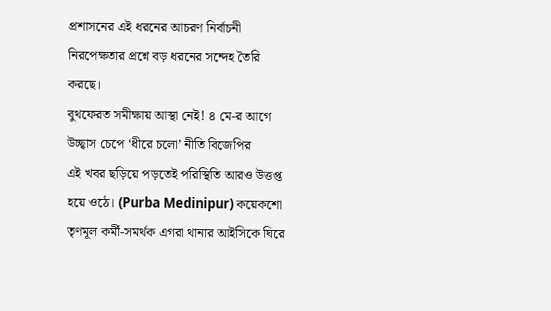প্রশাসনের এই ধরনের আচরণ নির্বাচনী নিরপেক্ষতার প্রশ্নে বড় ধরনের সন্দেহ তৈরি করছে।
বুথফেরত সমীক্ষায় আস্থা নেই! ৪ মে-র আগে উচ্ছ্বাস চেপে ‘ধীরে চলো’ নীতি বিজেপির
এই খবর ছড়িয়ে পড়তেই পরিস্থিতি আরও উত্তপ্ত হয়ে ওঠে। (Purba Medinipur) কয়েকশো তৃণমূল কর্মী-সমর্থক এগরা থানার আইসিকে ঘিরে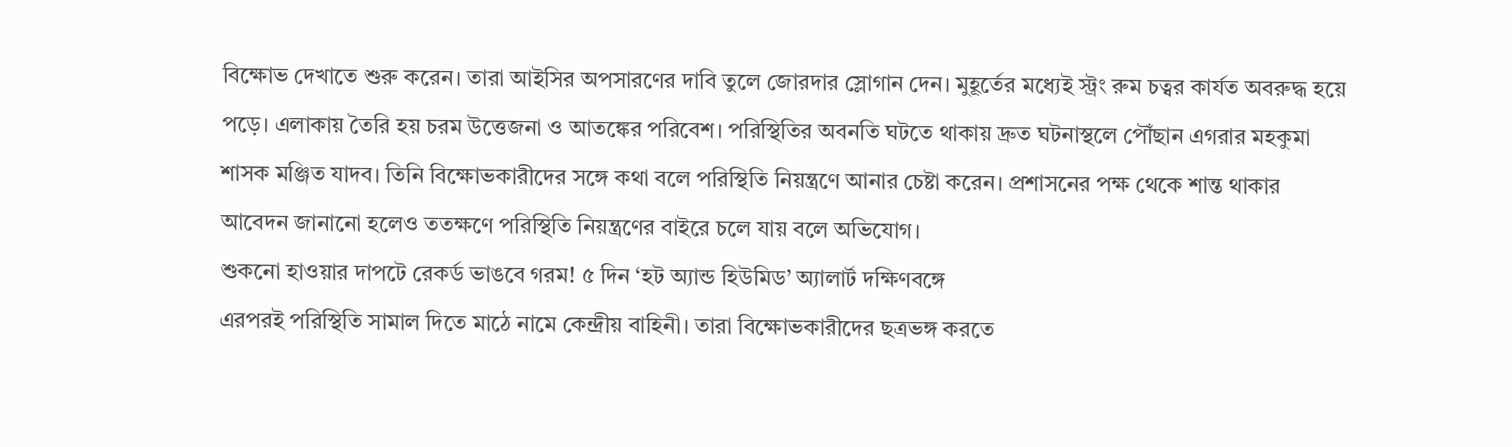বিক্ষোভ দেখাতে শুরু করেন। তারা আইসির অপসারণের দাবি তুলে জোরদার স্লোগান দেন। মুহূর্তের মধ্যেই স্ট্রং রুম চত্বর কার্যত অবরুদ্ধ হয়ে পড়ে। এলাকায় তৈরি হয় চরম উত্তেজনা ও আতঙ্কের পরিবেশ। পরিস্থিতির অবনতি ঘটতে থাকায় দ্রুত ঘটনাস্থলে পৌঁছান এগরার মহকুমা শাসক মঞ্জিত যাদব। তিনি বিক্ষোভকারীদের সঙ্গে কথা বলে পরিস্থিতি নিয়ন্ত্রণে আনার চেষ্টা করেন। প্রশাসনের পক্ষ থেকে শান্ত থাকার আবেদন জানানো হলেও ততক্ষণে পরিস্থিতি নিয়ন্ত্রণের বাইরে চলে যায় বলে অভিযোগ।
শুকনো হাওয়ার দাপটে রেকর্ড ভাঙবে গরম! ৫ দিন ‘হট অ্যান্ড হিউমিড’ অ্যালার্ট দক্ষিণবঙ্গে
এরপরই পরিস্থিতি সামাল দিতে মাঠে নামে কেন্দ্রীয় বাহিনী। তারা বিক্ষোভকারীদের ছত্রভঙ্গ করতে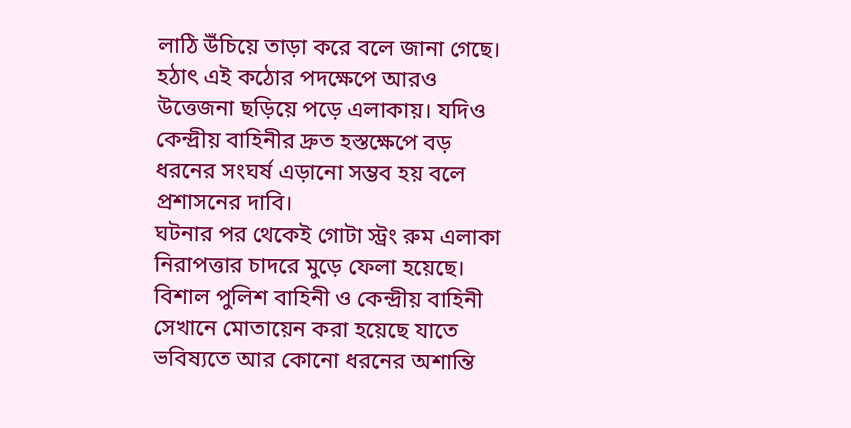লাঠি উঁচিয়ে তাড়া করে বলে জানা গেছে। হঠাৎ এই কঠোর পদক্ষেপে আরও উত্তেজনা ছড়িয়ে পড়ে এলাকায়। যদিও কেন্দ্রীয় বাহিনীর দ্রুত হস্তক্ষেপে বড় ধরনের সংঘর্ষ এড়ানো সম্ভব হয় বলে প্রশাসনের দাবি।
ঘটনার পর থেকেই গোটা স্ট্রং রুম এলাকা নিরাপত্তার চাদরে মুড়ে ফেলা হয়েছে। বিশাল পুলিশ বাহিনী ও কেন্দ্রীয় বাহিনী সেখানে মোতায়েন করা হয়েছে যাতে ভবিষ্যতে আর কোনো ধরনের অশান্তি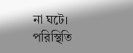না ঘটে। পরিস্থিতি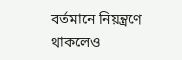বর্তমানে নিয়ন্ত্রণে থাকলেও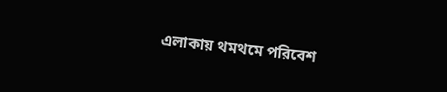এলাকায় থমথমে পরিবেশ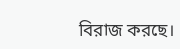বিরাজ করছে।